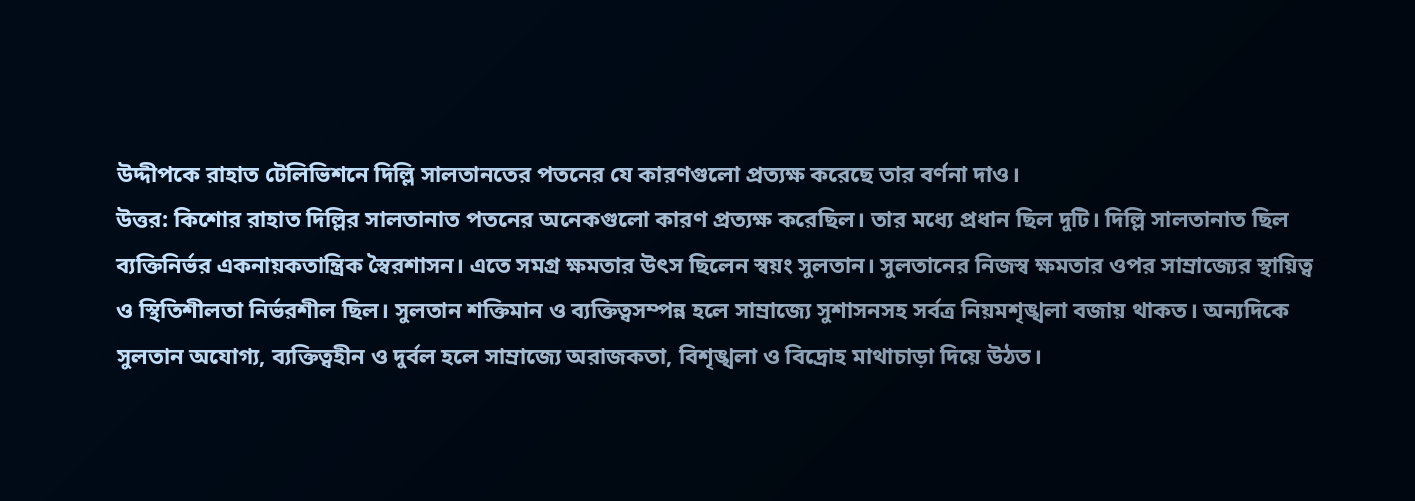উদ্দীপকে রাহাত টেলিভিশনে দিল্লি সালতানতের পতনের যে কারণগুলো প্রত্যক্ষ করেছে তার বর্ণনা দাও।
উত্তর: কিশোর রাহাত দিল্লির সালতানাত পতনের অনেকগুলো কারণ প্রত্যক্ষ করেছিল। তার মধ্যে প্রধান ছিল দুটি। দিল্লি সালতানাত ছিল ব্যক্তিনির্ভর একনায়কতান্ত্রিক স্বৈরশাসন। এতে সমগ্র ক্ষমতার উৎস ছিলেন স্বয়ং সুলতান। সুলতানের নিজস্ব ক্ষমতার ওপর সাম্রাজ্যের স্থায়িত্ব ও স্থিতিশীলতা নির্ভরশীল ছিল। সুলতান শক্তিমান ও ব্যক্তিত্বসম্পন্ন হলে সাম্রাজ্যে সুশাসনসহ সর্বত্র নিয়মশৃঙ্খলা বজায় থাকত। অন্যদিকে সুলতান অযোগ্য, ব্যক্তিত্বহীন ও দুর্বল হলে সাম্রাজ্যে অরাজকতা, বিশৃঙ্খলা ও বিদ্রোহ মাথাচাড়া দিয়ে উঠত।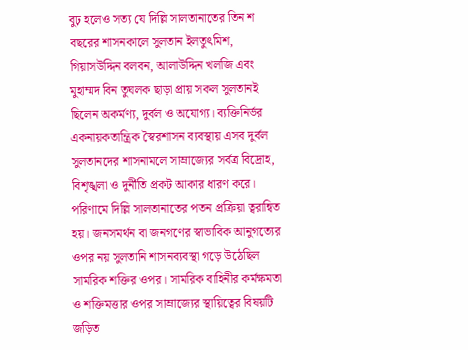বুঢ় হলেও সত্য যে দিল্লি সালতানাতের তিন শ বছরের শাসনকালে সুলতান ইলতুৎমিশ, গিয়াসউদ্দিন বলবন, আলাউদ্দিন খলজি এবং মুহাম্মদ বিন তুঘলক ছাড়া প্রায় সকল সুলতানই ছিলেন অকর্মণ্য, দুর্বল ও অযোগ্য। ব্যক্তিনির্ভর একনায়কতান্ত্রিক স্বৈরশাসন ব্যবস্থায় এসব দুর্বল সুলতানদের শাসনামলে সাম্রাজ্যের সর্বত্র বিদ্রোহ, বিশৃঙ্খলা ও দুর্নীতি প্রকট আকার ধারণ করে। পরিণামে দিল্লি সালতানাতের পতন প্রক্রিয়া ত্বরান্বিত হয়। জনসমর্থন বা জনগণের স্বাভাবিক আনুগত্যের ওপর নয় সুলতানি শাসনব্যবস্থা গড়ে উঠেছিল সামরিক শক্তির ওপর। সামরিক বাহিনীর কর্মক্ষমতা ও শক্তিমত্তার ওপর সাম্রাজ্যের স্থায়িত্বের বিষয়টি জড়িত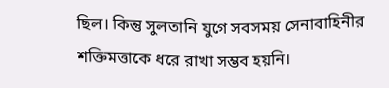ছিল। কিন্তু সুলতানি যুগে সবসময় সেনাবাহিনীর শক্তিমত্তাকে ধরে রাখা সম্ভব হয়নি।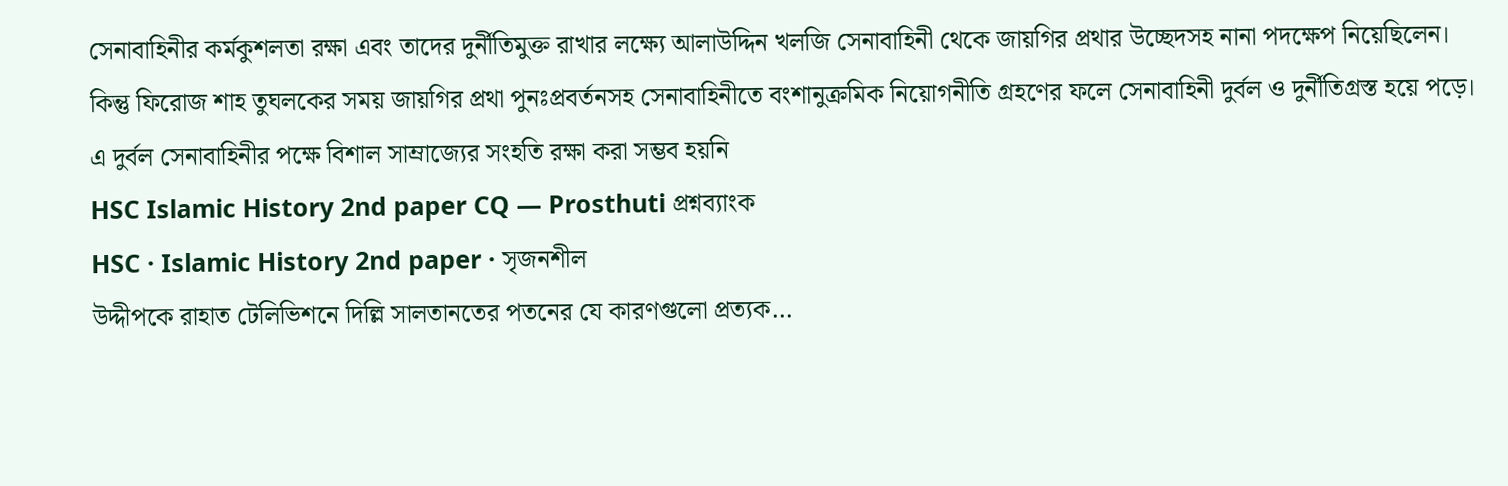সেনাবাহিনীর কর্মকুশলতা রক্ষা এবং তাদের দুর্নীতিমুক্ত রাখার লক্ষ্যে আলাউদ্দিন খলজি সেনাবাহিনী থেকে জায়গির প্রথার উচ্ছেদসহ নানা পদক্ষেপ নিয়েছিলেন। কিন্তু ফিরোজ শাহ তুঘলকের সময় জায়গির প্রথা পুনঃপ্রবর্তনসহ সেনাবাহিনীতে বংশানুক্রমিক নিয়োগনীতি গ্রহণের ফলে সেনাবাহিনী দুর্বল ও দুর্নীতিগ্রস্ত হয়ে পড়ে। এ দুর্বল সেনাবাহিনীর পক্ষে বিশাল সাম্রাজ্যের সংহতি রক্ষা করা সম্ভব হয়নি
HSC Islamic History 2nd paper CQ — Prosthuti প্রশ্নব্যাংক
HSC · Islamic History 2nd paper · সৃজনশীল
উদ্দীপকে রাহাত টেলিভিশনে দিল্লি সালতানতের পতনের যে কারণগুলো প্রত্যক…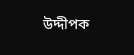উদ্দীপক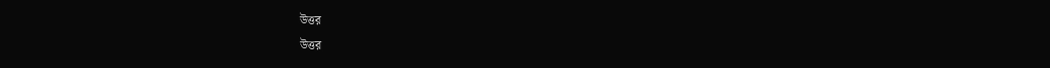উত্তর
উত্তর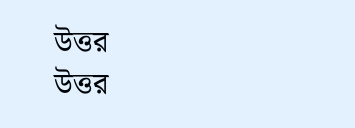উত্তর
উত্তর